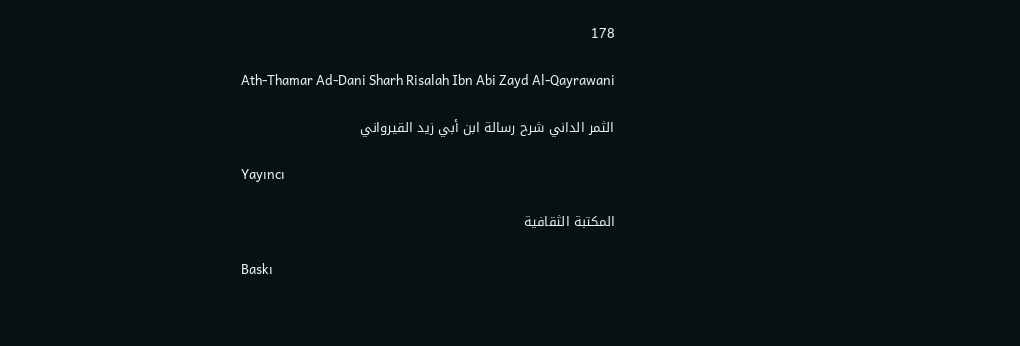178

Ath-Thamar Ad-Dani Sharh Risalah Ibn Abi Zayd Al-Qayrawani

الثمر الداني شرح رسالة ابن أبي زيد القيرواني

Yayıncı

المكتبة الثقافية

Baskı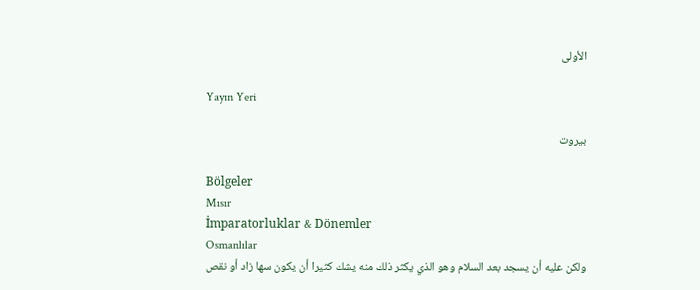الأولى

Yayın Yeri

بيروت

Bölgeler
Mısır
İmparatorluklar & Dönemler
Osmanlılar
ولكن عليه أن يسجد بعد السلام وهو الذي يكثر ذلك منه يشك كثيرا أن يكون سها زاد أو نقص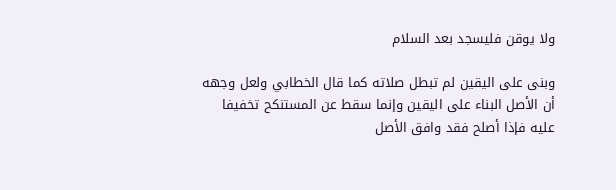ولا يوقن فليسجد بعد السلام

وبنى على اليقين لم تبطل صلاته كما قال الخطابي ولعل وجهه أن الأصل البناء على اليقين وإنما سقط عن المستنكح تخفيفا عليه فإذا أصلح فقد وافق الأصل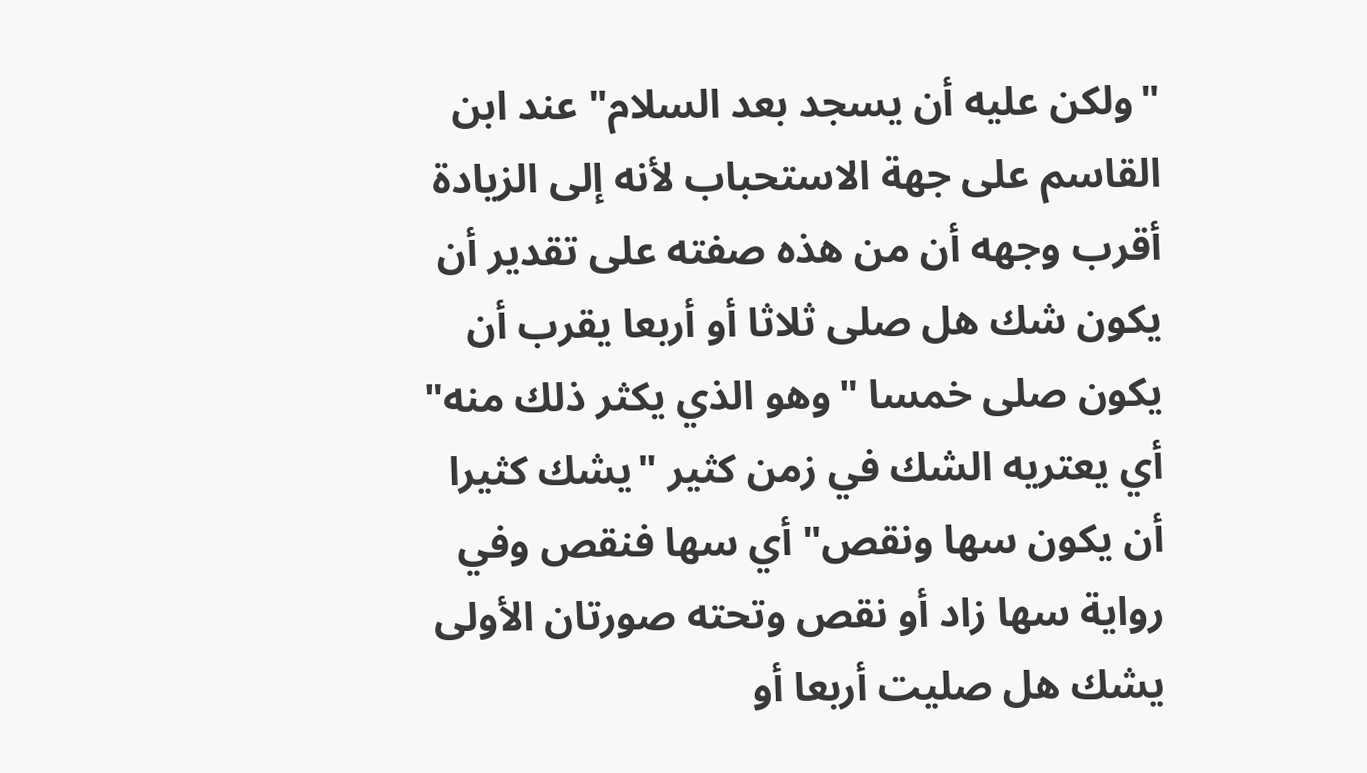"ولكن عليه أن يسجد بعد السلام" عند ابن القاسم على جهة الاستحباب لأنه إلى الزيادة أقرب وجهه أن من هذه صفته على تقدير أن يكون شك هل صلى ثلاثا أو أربعا يقرب أن يكون صلى خمسا "وهو الذي يكثر ذلك منه" أي يعتريه الشك في زمن كثير "يشك كثيرا أن يكون سها ونقص" أي سها فنقص وفي رواية سها زاد أو نقص وتحته صورتان الأولى يشك هل صليت أربعا أو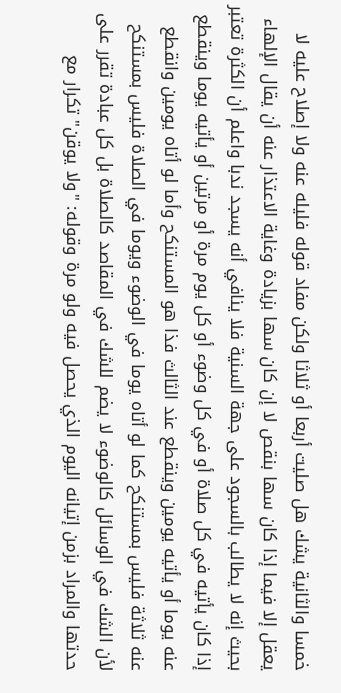خمسا والثانية يشك هل صليت أربعا أو ثلاثا ولكن مفاد قوله فليله عنه ولا إصلاح عليه لا يعقل إلا فيما إذا كان سها بنقص لا إن كان سها بزيادة وغاية الاعتذار عنه أن يقال الإلهاء بحيث إنه لا يطالب بالسجود على جهة السنية فلا ينافي أنه يسجد ندبا واعلم أن الكثرة تعتبر إذا كان يأتيه في كل صلاة أو في كل وضوء أو كل يوم مرة أو مرتين أو يأتيه يوما وينقطع عنه يوما أو يأتيه يومين وينقطع عند الثالث فذا هو المستنكح وأما لو أتاه يومين وانقطع عنه ثلاثة فليس بمستنكح كما لو أتاه يوما في الوضوء ويوما في الصلاة فليس بمستنكح لأن الشك في الوسائل كالوضوء لا يضم للشك في المقاصد كالصلاة بل كل عبادة تقرر على حدتها والمراد بزمن إتيانه اليوم الذي يحصل فيه ولو مرة وقوله: "ولا يوقن" تكرار مع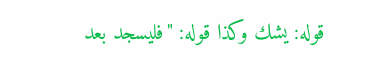قوله: يشك وكذا قوله: "فليسجد بعد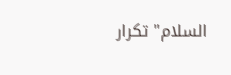السلام" تكرار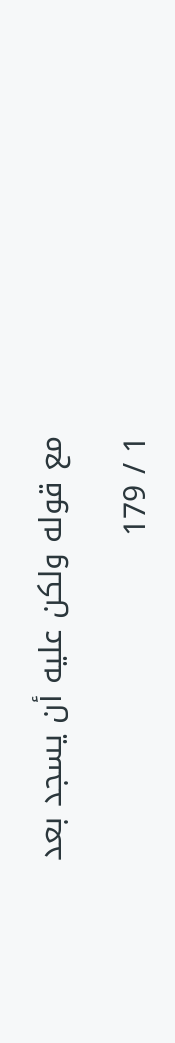مع قوله ولكن عليه أن يسجد بعد

1 / 179